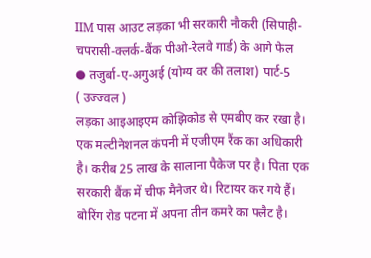IIM पास आउट लड़का भी सरकारी नौकरी (सिपाही-चपरासी-क्लर्क-बैंक पीओ-रेलवे गार्ड) के आगे फेल
● तजुर्बा-ए-अगुअई (योग्य वर की तलाश) पार्ट-5
( उज्ज्वल )
लड़का आइआइएम कोझिकोड से एमबीए कर रखा है। एक मल्टीनेशनल कंपनी में एजीएम रैंक का अधिकारी है। करीब 25 लाख के सालाना पैकेज पर है। पिता एक सरकारी बैंक में चीफ मैनेजर थे। रिटायर कर गये हैं। बोरिंग रोड पटना में अपना तीन कमरे का फ्लैट है।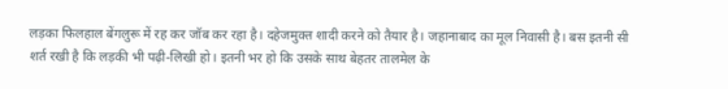लड़का फिलहाल बेंगलुरू में रह कर जॉब कर रहा है। दहेजमुक्त शादी करने को तैयार है। जहानाबाद का मूल निवासी है। बस इतनी सी शर्त रखी है कि लड़की भी पढ़ी-लिखी हो। इतनी भर हो कि उसके साथ बेहतर तालमेल के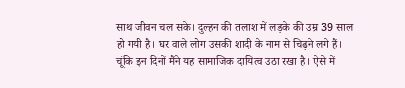साथ जीवन चल सके। दुल्हन की तलाश में लड़के की उम्र 39 साल हो गयी है। घर वाले लोग उसकी शादी के नाम से चिढ़ने लगे हैं। चूंकि इन दिनों मैंने यह सामाजिक दायित्व उठा रखा है। ऐसे में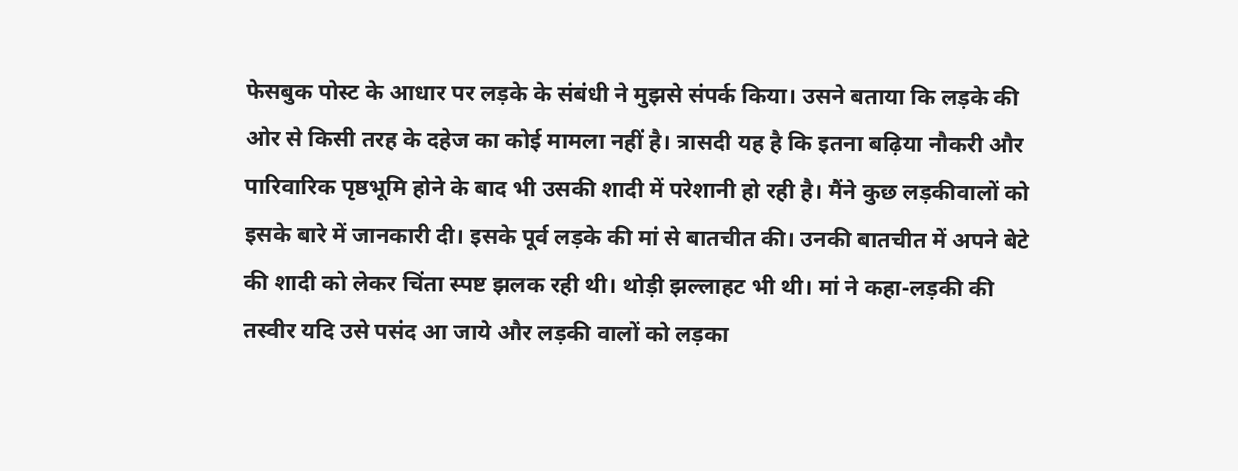फेसबुक पोस्ट के आधार पर लड़के के संबंधी ने मुझसे संपर्क किया। उसने बताया कि लड़के की ओर से किसी तरह के दहेज का कोई मामला नहीं है। त्रासदी यह है कि इतना बढ़िया नौकरी और पारिवारिक पृष्ठभूमि होने के बाद भी उसकी शादी में परेशानी हो रही है। मैंने कुछ लड़कीवालों को इसके बारे में जानकारी दी। इसके पूर्व लड़के की मां से बातचीत की। उनकी बातचीत में अपने बेटे की शादी को लेकर चिंता स्पष्ट झलक रही थी। थोड़ी झल्लाहट भी थी। मां ने कहा-लड़की की तस्वीर यदि उसे पसंद आ जाये और लड़की वालों को लड़का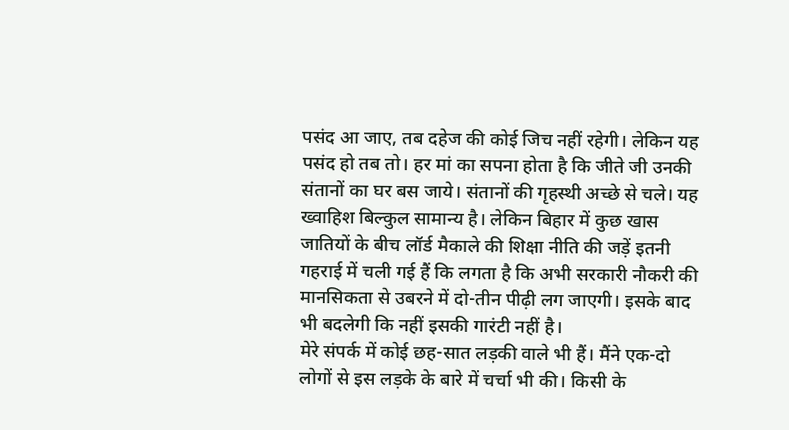पसंद आ जाए, तब दहेज की कोई जिच नहीं रहेगी। लेकिन यह पसंद हो तब तो। हर मां का सपना होता है कि जीते जी उनकी संतानों का घर बस जाये। संतानों की गृहस्थी अच्छे से चले। यह ख्वाहिश बिल्कुल सामान्य है। लेकिन बिहार में कुछ खास जातियों के बीच लॉर्ड मैकाले की शिक्षा नीति की जड़ें इतनी गहराई में चली गई हैं कि लगता है कि अभी सरकारी नौकरी की मानसिकता से उबरने में दो-तीन पीढ़ी लग जाएगी। इसके बाद भी बदलेगी कि नहीं इसकी गारंटी नहीं है।
मेरे संपर्क में कोई छह-सात लड़की वाले भी हैं। मैंने एक-दो लोगों से इस लड़के के बारे में चर्चा भी की। किसी के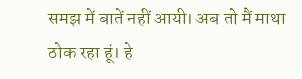समझ में बातें नहीं आयी। अब तो मैं माथा ठोक रहा हूं। हे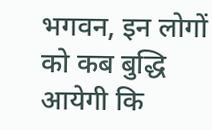भगवन, इन लोगों को कब बुद्धि आयेगी कि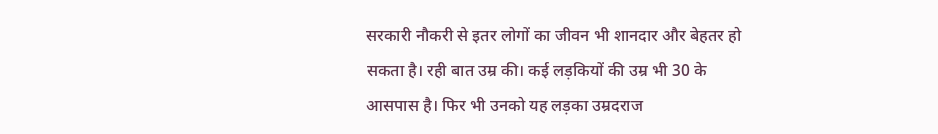सरकारी नौकरी से इतर लोगों का जीवन भी शानदार और बेहतर हो सकता है। रही बात उम्र की। कई लड़कियों की उम्र भी 30 के आसपास है। फिर भी उनको यह लड़का उम्रदराज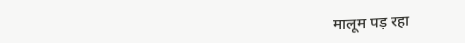मालूम पड़ रहा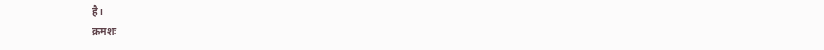है।
क्रमशः